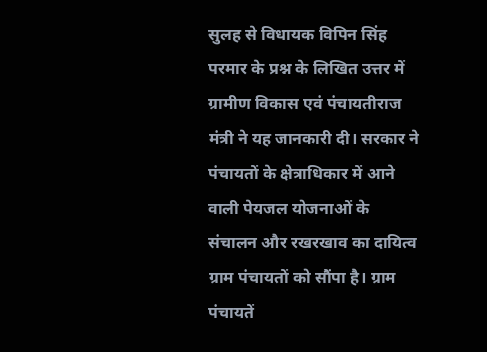सुलह से विधायक विपिन सिंह परमार के प्रश्न के लिखित उत्तर में ग्रामीण विकास एवं पंचायतीराज मंत्री ने यह जानकारी दी। सरकार ने पंचायतों के क्षेत्राधिकार में आने वाली पेयजल योजनाओं के संचालन और रखरखाव का दायित्व ग्राम पंचायतों को सौंपा है। ग्राम पंचायतें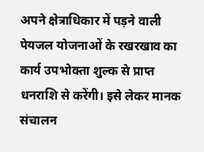अपने क्षेत्राधिकार में पड़ने वाली पेयजल योजनाओं के रखरखाव का कार्य उपभोक्ता शुल्क से प्राप्त धनराशि से करेंगी। इसे लेकर मानक संचालन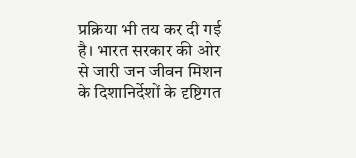प्रक्रिया भी तय कर दी गई है। भारत सरकार की ओर से जारी जन जीवन मिशन के दिशानिर्देशों के दृष्टिगत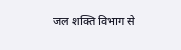जल शक्ति विभाग से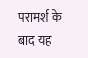परामर्श के बाद यह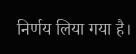निर्णय लिया गया है।